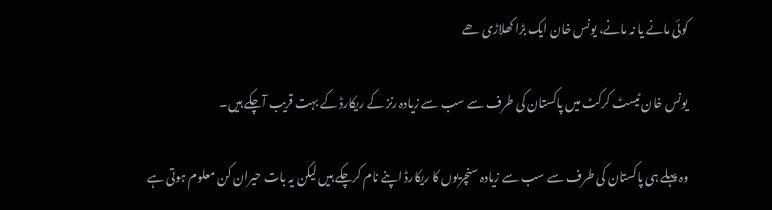کوئی مانے یا نہ مانے، یونس خان ایک بڑا کھلاڑی ھے

یونس خان ٹیسٹ کرکٹ میں پاکستان کی طرف سے سب سے زیادہ رنز کے ریکارڈ کے بہت قریب آچکے ہیں۔

وہ پہلے ہی پاکستان کی طرف سے سب سے زیادہ سنچریوں کا ریکارڈ اپنے نام کرچکے ہیں لیکن یہ بات حیران کن معلوم ہوتی ہے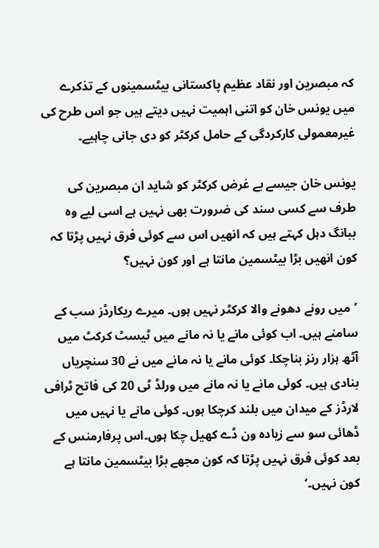کہ مبصرین اور نقاد عظیم پاکستانی بیٹسمینوں کے تذکرے میں یونس خان کو اتنی اہمیت نہیں دیتے ہیں جو اس طرح کی غیرمعمولی کارکردگی کے حامل کرکٹر کو دی جانی چاہیے۔

یونس خان جیسے بے غرض کرکٹر کو شاید ان مبصرین کی طرف سے کسی سند کی ضرورت بھی نہیں ہے اسی لیے وہ ببانگ دہل کہتے ہیں کہ انھیں اس سے کوئی فرق نہیں پڑتا کہ کون انھیں بڑا بیٹسمین مانتا ہے اور کون نہیں؟

’میں رونے دھونے والا کرکٹر نہیں ہوں۔ میرے ریکارڈز سب کے سامنے ہیں۔ اب کوئی مانے یا نہ مانے میں ٹیسٹ کرکٹ میں آٹھ ہزار رنز بناچکا۔ کوئی مانے یا نہ مانے میں نے 30 سنچریاں بنادی ہیں۔ کوئی مانے یا نہ مانے میں ورلڈ ٹی 20 کی فاتح ٹرافی لارڈز کے میدان میں بلند کرچکا ہوں۔ کوئی مانے یا نہیں میں ڈھائی سو سے زیادہ ون ڈے کھیل چکا ہوں۔اس پرفارمنس کے بعد کوئی فرق نہیں پڑتا کہ کون مجھے بڑا بیٹسمین مانتا ہے کون نہیں۔‘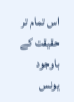اس تمام تر حقیقت کے باوجود یونس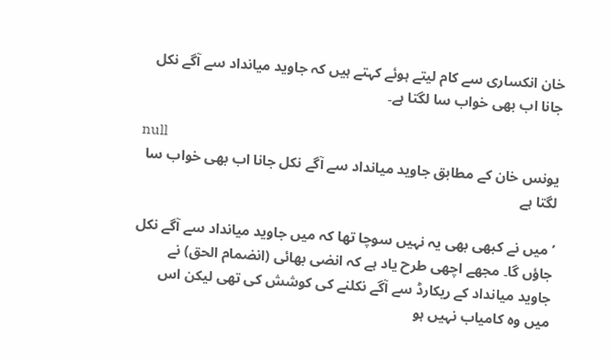خان انکساری سے کام لیتے ہوئے کہتے ہیں کہ جاوید میانداد سے آگے نکل جانا اب بھی خواب سا لگتا ہے۔

null
یونس خان کے مطابق جاوید میانداد سے آگے نکل جانا اب بھی خواب سا لگتا ہے

’میں نے کبھی بھی یہ نہیں سوچا تھا کہ میں جاوید میانداد سے آگے نکل جاؤں گا۔ مجھے اچھی طرح یاد ہے کہ انضی بھائی (انضمام الحق) نے جاوید میانداد کے ریکارڈ سے آگے نکلنے کی کوشش کی تھی لیکن اس میں وہ کامیاب نہیں ہو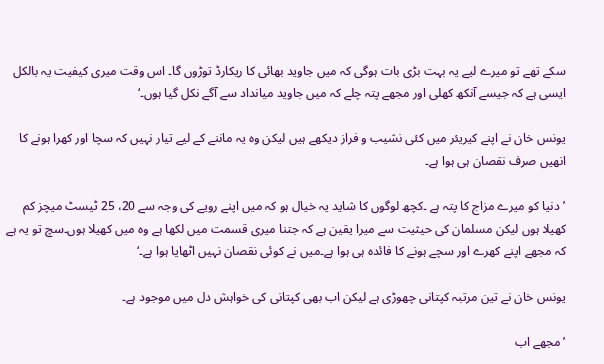سکے تھے تو میرے لیے یہ بہت بڑی بات ہوگی کہ میں جاوید بھائی کا ریکارڈ توڑوں گا۔ اس وقت میری کیفیت یہ بالکل ایسی ہے کہ جیسے آنکھ کھلی اور مجھے پتہ چلے کہ میں جاوید میانداد سے آگے نکل گیا ہوں۔‘

یونس خان نے اپنے کیریئر میں کئی نشیب و فراز دیکھے ہیں لیکن وہ یہ ماننے کے لیے تیار نہیں کہ سچا اور کھرا ہونے کا انھیں صرف نقصان ہی ہوا ہے۔

’دنیا کو میرے مزاج کا پتہ ہے ۔کچھ لوگوں کا شاید یہ خیال ہو کہ میں اپنے رویے کی وجہ سے 20، 25 ٹیسٹ میچز کم کھیلا ہوں لیکن مسلمان کی حیثیت سے میرا یقین ہے کہ جتنا میری قسمت میں لکھا ہے وہ میں کھیلا ہوں۔سچ تو یہ ہے کہ مجھے اپنے کھرے اور سچے ہونے کا فائدہ ہی ہوا ہے۔میں نے کوئی نقصان نہیں اٹھایا ہوا ہے۔‘

یونس خان نے تین مرتبہ کپتانی چھوڑی ہے لیکن اب بھی کپتانی کی خواہش دل میں موجود ہے۔

’مجھے اب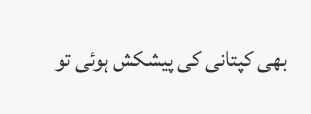بھی کپتانی کی پیشکش ہوئی تو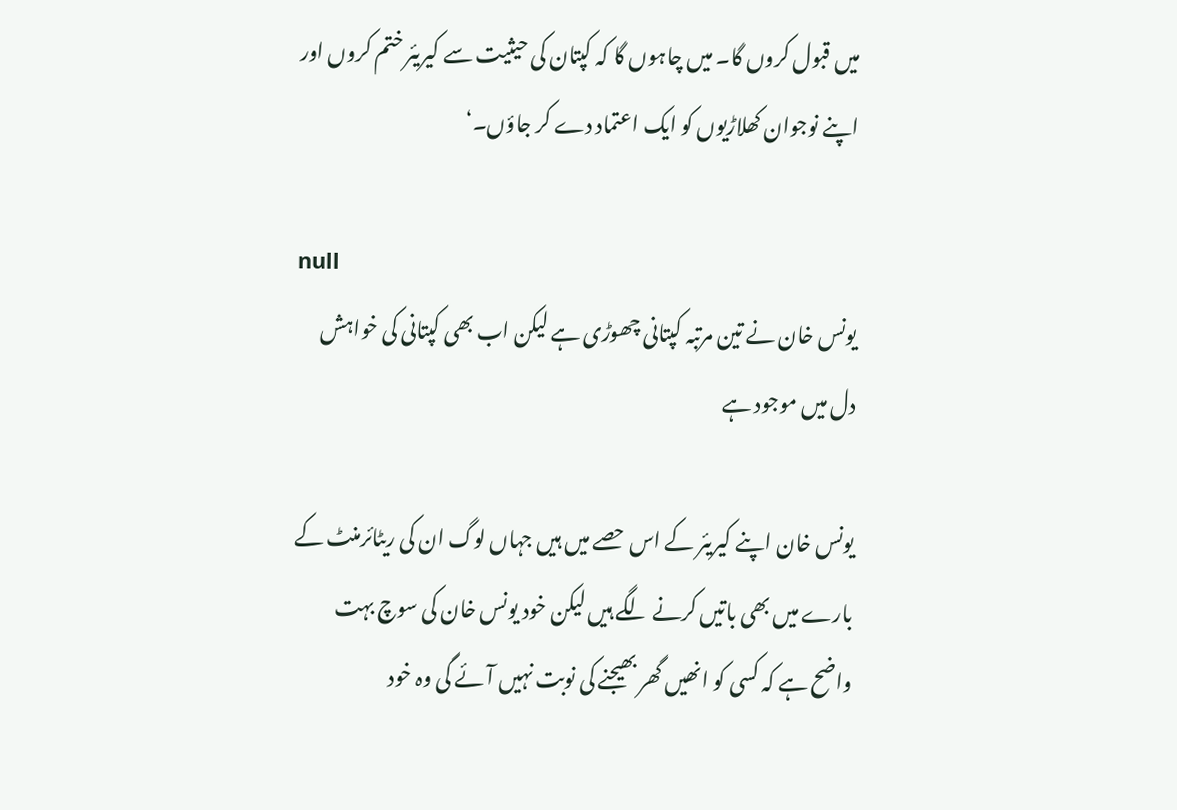میں قبول کروں گا۔ میں چاہوں گا کہ کپتان کی حیثیت سے کیریئر ختم کروں اور اپنے نوجوان کھلاڑیوں کو ایک اعتماد دے کر جاؤں۔‘

null
یونس خان نے تین مرتبہ کپتانی چھوڑی ہے لیکن اب بھی کپتانی کی خواہش دل میں موجود ہے

یونس خان اپنے کیریئر کے اس حصے میں ہیں جہاں لوگ ان کی ریٹائرمنٹ کے بارے میں بھی باتیں کرنے لگے ہیں لیکن خود یونس خان کی سوچ بہت واضح ہے کہ کسی کو انھیں گھر بھیجنے کی نوبت نہیں آئے گی وہ خود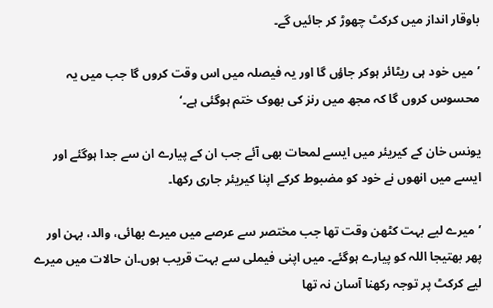باوقار انداز میں کرکٹ چھوڑ کر جائیں گے۔

’میں خود ہی ریٹائر ہوکر جاؤں گا اور یہ فیصلہ میں اس وقت کروں گا جب میں یہ محسوس کروں گا کہ مجھ میں رنز کی بھوک ختم ہوگئی ہے۔‘

یونس خان کے کیریئر میں ایسے لمحات بھی آئے جب ان کے پیارے ان سے جدا ہوگئے اور ایسے میں انھوں نے خود کو مضبوط کرکے اپنا کیریئر جاری رکھا۔

’میرے لیے بہت کٹھن وقت تھا جب مختصر سے عرصے میں میرے بھائی، والد، بہن اور پھر بھتیجا اللہ کو پیارے ہوگئے۔ میں اپنی فیملی سے بہت قریب ہوں۔ان حالات میں میرے لیے کرکٹ پر توجہ رکھنا آسان نہ تھا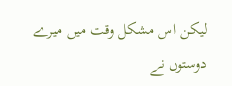لیکن اس مشکل وقت میں میرے دوستوں نے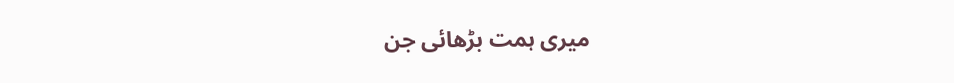میری ہمت بڑھائی جن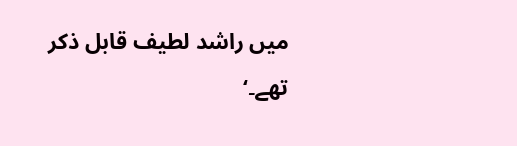میں راشد لطیف قابل ذکر تھے۔‘